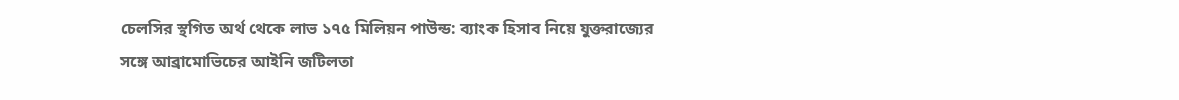চেলসির স্থগিত অর্থ থেকে লাভ ১৭৫ মিলিয়ন পাউন্ড: ব্যাংক হিসাব নিয়ে যুক্তরাজ্যের সঙ্গে আব্রামোভিচের আইনি জটিলতা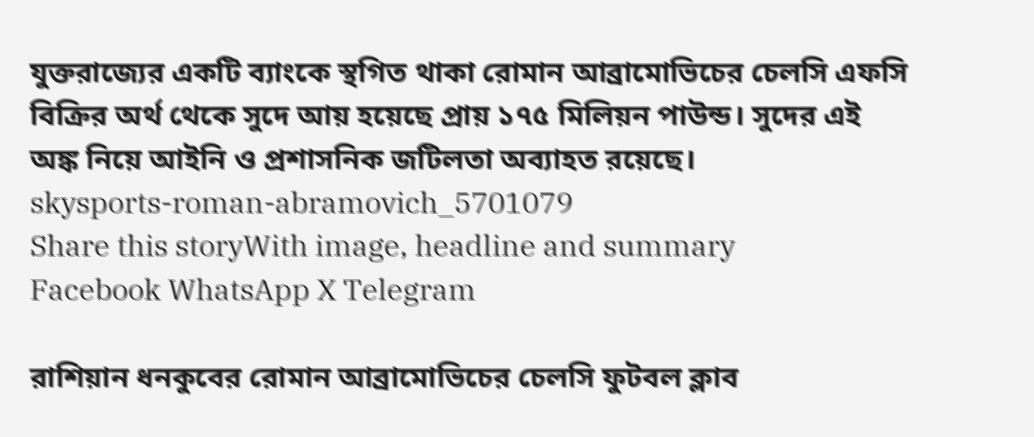যুক্তরাজ্যের একটি ব্যাংকে স্থগিত থাকা রোমান আব্রামোভিচের চেলসি এফসি বিক্রির অর্থ থেকে সুদে আয় হয়েছে প্রায় ১৭৫ মিলিয়ন পাউন্ড। সুদের এই অঙ্ক নিয়ে আইনি ও প্রশাসনিক জটিলতা অব্যাহত রয়েছে।
skysports-roman-abramovich_5701079
Share this storyWith image, headline and summary
Facebook WhatsApp X Telegram

রাশিয়ান ধনকুবের রোমান আব্রামোভিচের চেলসি ফুটবল ক্লাব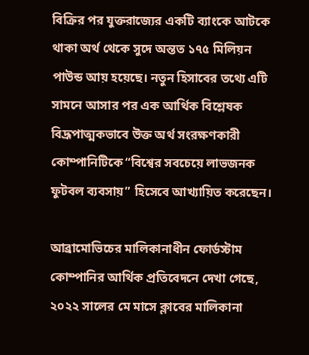বিক্রির পর যুক্তরাজ্যের একটি ব্যাংকে আটকে থাকা অর্থ থেকে সুদে অন্তত ১৭৫ মিলিয়ন পাউন্ড আয় হয়েছে। নতুন হিসাবের তথ্যে এটি সামনে আসার পর এক আর্থিক বিশ্লেষক বিদ্রূপাত্মকভাবে উক্ত অর্থ সংরক্ষণকারী কোম্পানিটিকে “বিশ্বের সবচেয়ে লাভজনক ফুটবল ব্যবসায়” হিসেবে আখ্যায়িত করেছেন।

আব্রামোভিচের মালিকানাধীন ফোর্ডস্টাম কোম্পানির আর্থিক প্রতিবেদনে দেখা গেছে, ২০২২ সালের মে মাসে ক্লাবের মালিকানা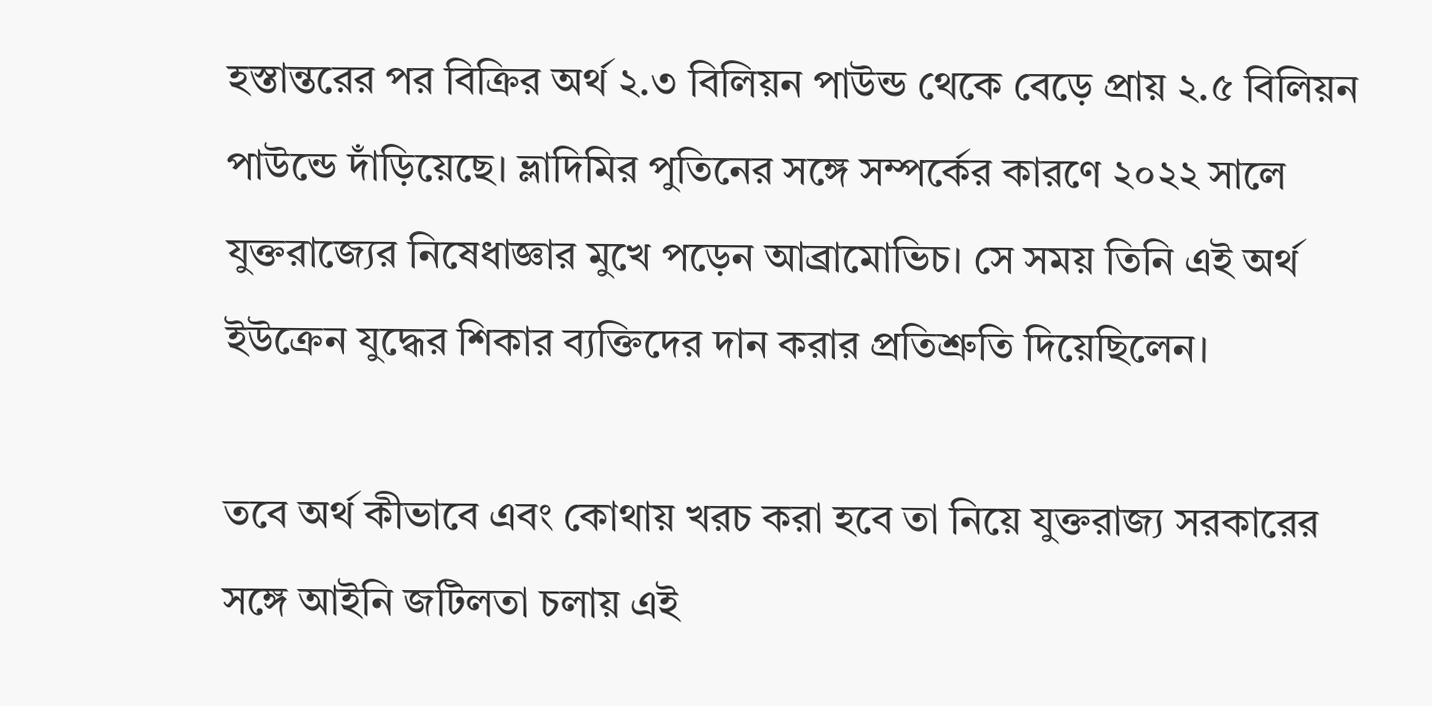হস্তান্তরের পর বিক্রির অর্থ ২.৩ বিলিয়ন পাউন্ড থেকে বেড়ে প্রায় ২.৫ বিলিয়ন পাউন্ডে দাঁড়িয়েছে। ভ্লাদিমির পুতিনের সঙ্গে সম্পর্কের কারণে ২০২২ সালে যুক্তরাজ্যের নিষেধাজ্ঞার মুখে পড়েন আব্রামোভিচ। সে সময় তিনি এই অর্থ ইউক্রেন যুদ্ধের শিকার ব্যক্তিদের দান করার প্রতিশ্রুতি দিয়েছিলেন।

তবে অর্থ কীভাবে এবং কোথায় খরচ করা হবে তা নিয়ে যুক্তরাজ্য সরকারের সঙ্গে আইনি জটিলতা চলায় এই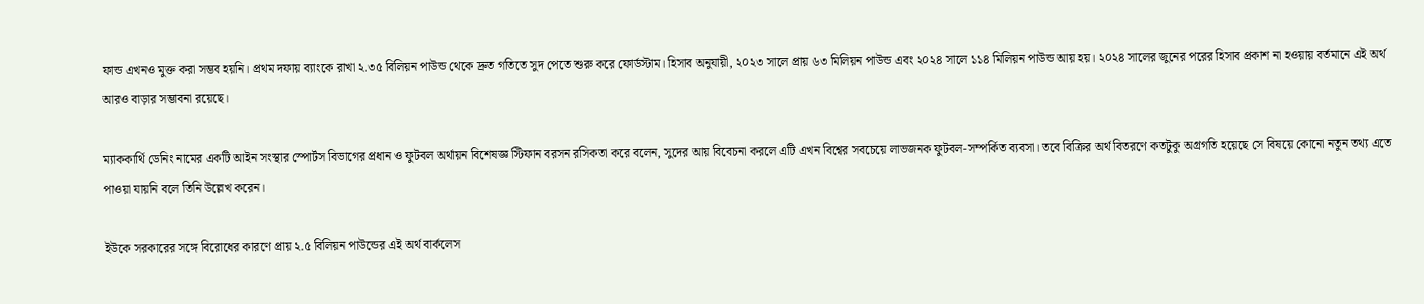ফান্ড এখনও মুক্ত করা সম্ভব হয়নি। প্রথম দফায় ব্যাংকে রাখা ২.৩৫ বিলিয়ন পাউন্ড থেকে দ্রুত গতিতে সুদ পেতে শুরু করে ফোর্ডস্টাম। হিসাব অনুযায়ী, ২০২৩ সালে প্রায় ৬৩ মিলিয়ন পাউন্ড এবং ২০২৪ সালে ১১৪ মিলিয়ন পাউন্ড আয় হয়। ২০২৪ সালের জুনের পরের হিসাব প্রকাশ না হওয়ায় বর্তমানে এই অর্থ আরও বাড়ার সম্ভাবনা রয়েছে।

ম্যাককার্থি ডেনিং নামের একটি আইন সংস্থার স্পোর্টস বিভাগের প্রধান ও ফুটবল অর্থায়ন বিশেষজ্ঞ স্টিফান বরসন রসিকতা করে বলেন, সুদের আয় বিবেচনা করলে এটি এখন বিশ্বের সবচেয়ে লাভজনক ফুটবল-সম্পর্কিত ব্যবসা। তবে বিক্রির অর্থ বিতরণে কতটুকু অগ্রগতি হয়েছে সে বিষয়ে কোনো নতুন তথ্য এতে পাওয়া যায়নি বলে তিনি উল্লেখ করেন।

ইউকে সরকারের সঙ্গে বিরোধের কারণে প্রায় ২.৫ বিলিয়ন পাউন্ডের এই অর্থ বার্কলেস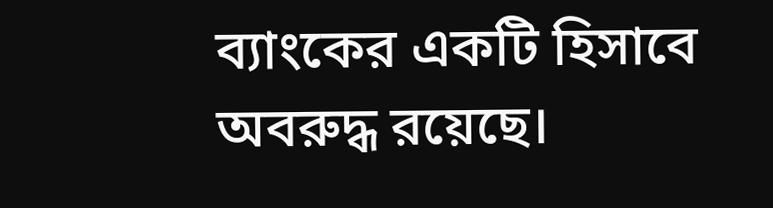ব্যাংকের একটি হিসাবে অবরুদ্ধ রয়েছে।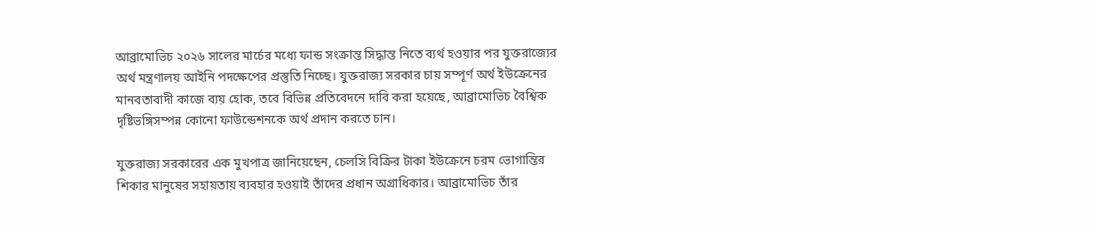আব্রামোভিচ ২০২৬ সালের মার্চের মধ্যে ফান্ড সংক্রান্ত সিদ্ধান্ত নিতে ব্যর্থ হওয়ার পর যুক্তরাজ্যের অর্থ মন্ত্রণালয় আইনি পদক্ষেপের প্রস্তুতি নিচ্ছে। যুক্তরাজ্য সরকার চায় সম্পূর্ণ অর্থ ইউক্রেনের মানবতাবাদী কাজে ব্যয় হোক, তবে বিভিন্ন প্রতিবেদনে দাবি করা হয়েছে, আব্রামোভিচ বৈশ্বিক দৃষ্টিভঙ্গিসম্পন্ন কোনো ফাউন্ডেশনকে অর্থ প্রদান করতে চান।

যুক্তরাজ্য সরকারের এক মুখপাত্র জানিয়েছেন, চেলসি বিক্রির টাকা ইউক্রেনে চরম ভোগান্তির শিকার মানুষের সহায়তায় ব্যবহার হওয়াই তাঁদের প্রধান অগ্রাধিকার। আব্রামোভিচ তাঁর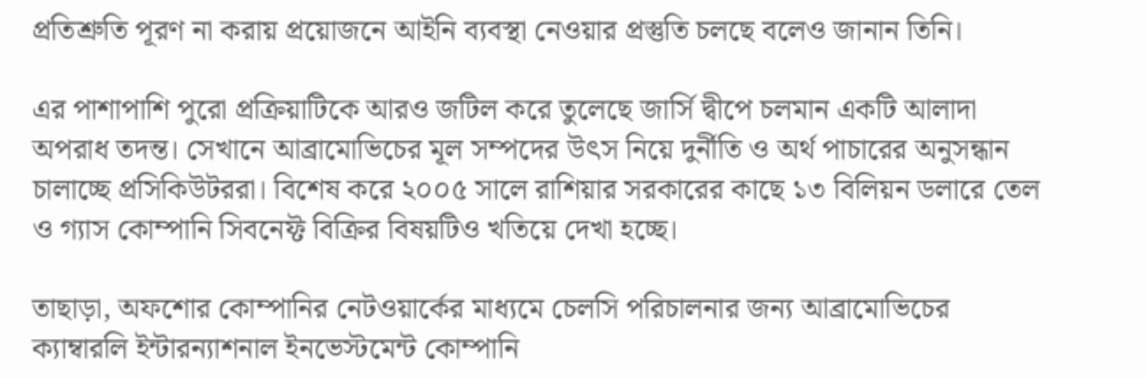প্রতিশ্রুতি পূরণ না করায় প্রয়োজনে আইনি ব্যবস্থা নেওয়ার প্রস্তুতি চলছে বলেও জানান তিনি।

এর পাশাপাশি পুরো প্রক্রিয়াটিকে আরও জটিল করে তুলেছে জার্সি দ্বীপে চলমান একটি আলাদা অপরাধ তদন্ত। সেখানে আব্রামোভিচের মূল সম্পদের উৎস নিয়ে দুর্নীতি ও অর্থ পাচারের অনুসন্ধান চালাচ্ছে প্রসিকিউটররা। বিশেষ করে ২০০৫ সালে রাশিয়ার সরকারের কাছে ১৩ বিলিয়ন ডলারে তেল ও গ্যাস কোম্পানি সিবনেফ্ট বিক্রির বিষয়টিও খতিয়ে দেখা হচ্ছে।

তাছাড়া, অফশোর কোম্পানির নেটওয়ার্কের মাধ্যমে চেলসি পরিচালনার জন্য আব্রামোভিচের ক্যাম্বারলি ইন্টারন্যাশনাল ইনভেস্টমেন্ট কোম্পানি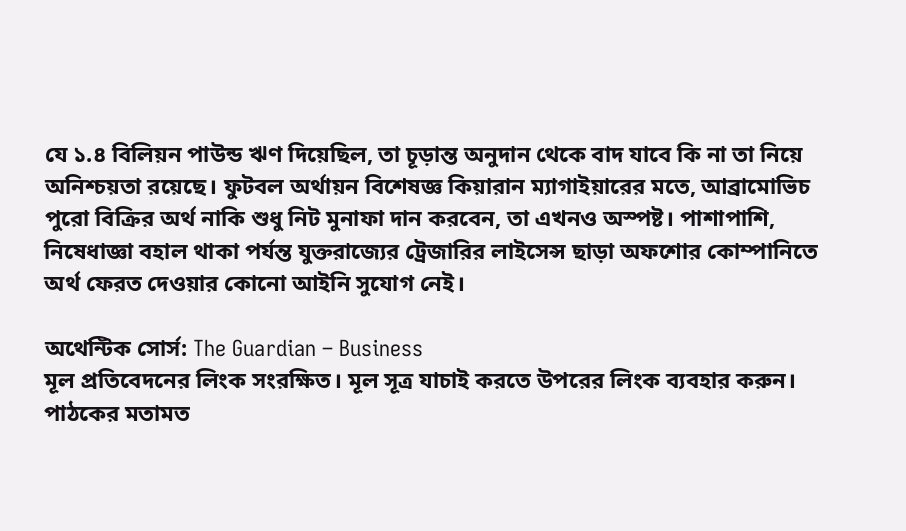যে ১.৪ বিলিয়ন পাউন্ড ঋণ দিয়েছিল, তা চূড়ান্ত অনুদান থেকে বাদ যাবে কি না তা নিয়ে অনিশ্চয়তা রয়েছে। ফুটবল অর্থায়ন বিশেষজ্ঞ কিয়ারান ম্যাগাইয়ারের মতে, আব্রামোভিচ পুরো বিক্রির অর্থ নাকি শুধু নিট মুনাফা দান করবেন, তা এখনও অস্পষ্ট। পাশাপাশি, নিষেধাজ্ঞা বহাল থাকা পর্যন্ত যুক্তরাজ্যের ট্রেজারির লাইসেন্স ছাড়া অফশোর কোম্পানিতে অর্থ ফেরত দেওয়ার কোনো আইনি সুযোগ নেই।

অথেন্টিক সোর্স: The Guardian – Business
মূল প্রতিবেদনের লিংক সংরক্ষিত। মূল সূত্র যাচাই করতে উপরের লিংক ব্যবহার করুন।
পাঠকের মতামত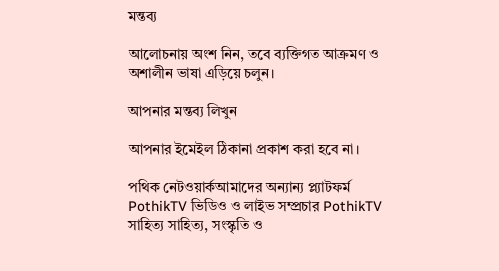মন্তব্য

আলোচনায় অংশ নিন, তবে ব্যক্তিগত আক্রমণ ও অশালীন ভাষা এড়িয়ে চলুন।

আপনার মন্তব্য লিখুন

আপনার ইমেইল ঠিকানা প্রকাশ করা হবে না।

পথিক নেটওয়ার্কআমাদের অন্যান্য প্ল্যাটফর্ম
PothikTV ভিডিও ও লাইভ সম্প্রচার PothikTV সাহিত্য সাহিত্য, সংস্কৃতি ও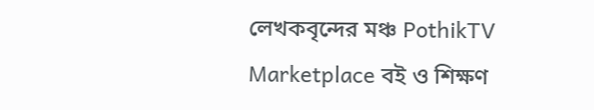লেখকবৃন্দের মঞ্চ PothikTV Marketplace বই ও শিক্ষণ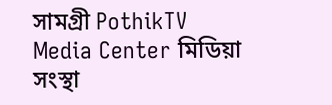সামগ্রী PothikTV Media Center মিডিয়া সংস্থা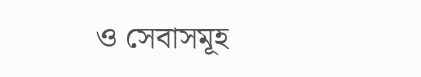ও সেবাসমূহ